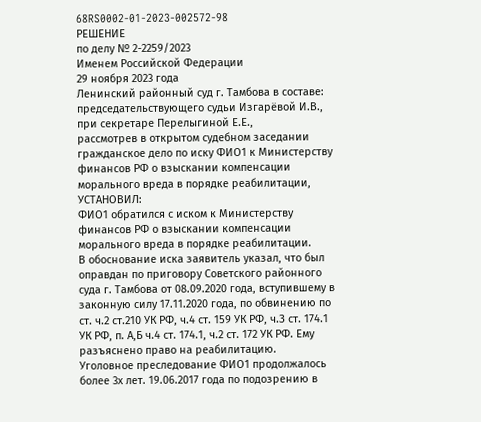68RS0002-01-2023-002572-98
РЕШЕНИЕ
по делу № 2-2259/2023
Именем Российской Федерации
29 ноября 2023 года
Ленинский районный суд г. Тамбова в составе:
председательствующего судьи Изгарёвой И.В.,
при секретаре Перелыгиной Е.Е.,
рассмотрев в открытом судебном заседании гражданское дело по иску ФИО1 к Министерству финансов РФ о взыскании компенсации морального вреда в порядке реабилитации,
УСТАНОВИЛ:
ФИО1 обратился с иском к Министерству финансов РФ о взыскании компенсации морального вреда в порядке реабилитации.
В обоснование иска заявитель указал, что был оправдан по приговору Советского районного суда г. Тамбова от 08.09.2020 года, вступившему в законную силу 17.11.2020 года, по обвинению по ст. ч.2 ст.210 УК РФ, ч.4 ст. 159 УК РФ, ч.З ст. 174.1 УК РФ, п. А,Б ч.4 ст. 174.1, ч.2 ст. 172 УК РФ. Ему разъяснено право на реабилитацию.
Уголовное преследование ФИО1 продолжалось более 3х лет. 19.06.2017 года по подозрению в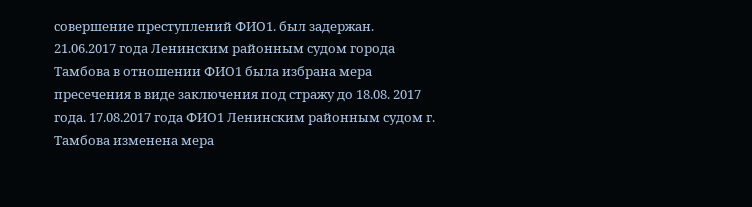совершение преступлений ФИО1. был задержан. 21.06.2017 года Ленинским районным судом города Тамбова в отношении ФИО1 была избрана мера пресечения в виде заключения под стражу до 18.08. 2017 года. 17.08.2017 года ФИО1 Ленинским районным судом г. Тамбова изменена мера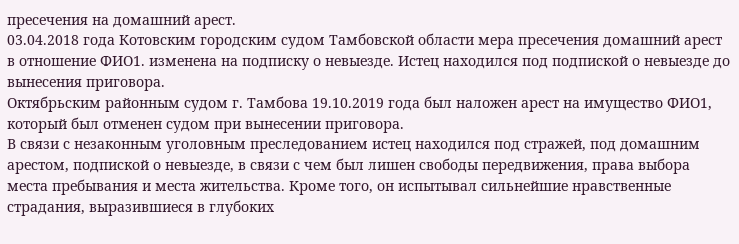пресечения на домашний арест.
03.04.2018 года Котовским городским судом Тамбовской области мера пресечения домашний арест в отношение ФИО1. изменена на подписку о невыезде. Истец находился под подпиской о невыезде до вынесения приговора.
Октябрьским районным судом г. Тамбова 19.10.2019 года был наложен арест на имущество ФИО1, который был отменен судом при вынесении приговора.
В связи с незаконным уголовным преследованием истец находился под стражей, под домашним арестом, подпиской о невыезде, в связи с чем был лишен свободы передвижения, права выбора места пребывания и места жительства. Кроме того, он испытывал сильнейшие нравственные страдания, выразившиеся в глубоких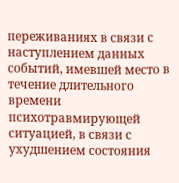переживаниях в связи с наступлением данных событий, имевшей место в течение длительного времени психотравмирующей ситуацией, в связи с ухудшением состояния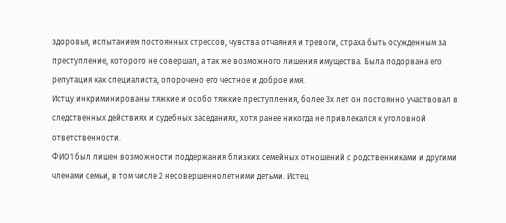здоровья, испытанием постоянных стрессов, чувства отчаяния и тревоги, страха быть осужденным за преступление, которого не совершал, а так же возможного лишения имущества. Была подорвана его репутация как специалиста, опорочено его честное и доброе имя.
Истцу инкриминированы тяжкие и особо тяжкие преступления, более 3х лет он постоянно участвовал в следственных действиях и судебных заседаниях, хотя ранее никогда не привлекался к уголовной ответственности.
ФИО1 был лишен возможности поддержания близких семейных отношений с родственниками и другими членами семьи, в том числе 2 несовершеннолетними детьми. Истец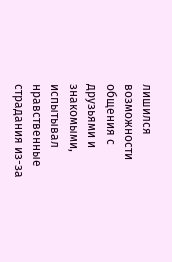лишился возможности общения с друзьями и знакомыми, испытывал нравственные страдания из-за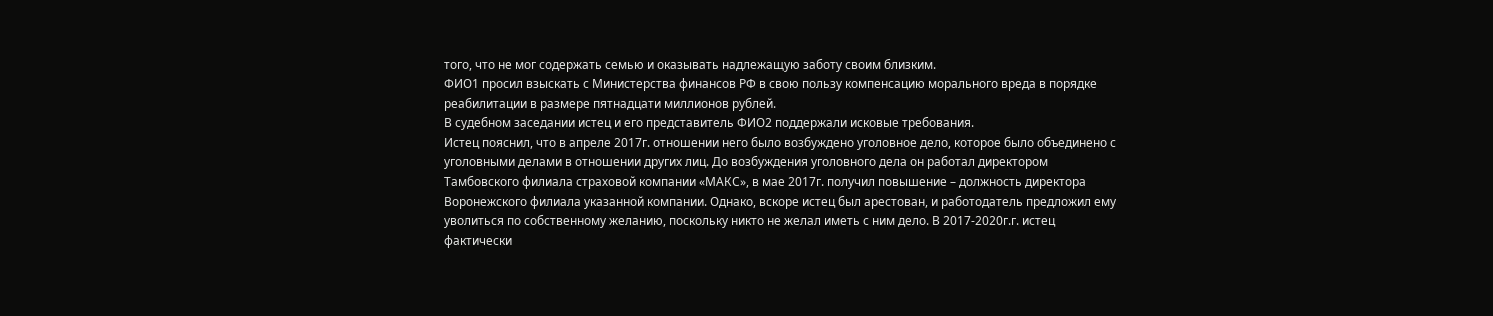того, что не мог содержать семью и оказывать надлежащую заботу своим близким.
ФИО1 просил взыскать с Министерства финансов РФ в свою пользу компенсацию морального вреда в порядке реабилитации в размере пятнадцати миллионов рублей.
В судебном заседании истец и его представитель ФИО2 поддержали исковые требования.
Истец пояснил, что в апреле 2017г. отношении него было возбуждено уголовное дело, которое было объединено с уголовными делами в отношении других лиц. До возбуждения уголовного дела он работал директором Тамбовского филиала страховой компании «МАКС», в мае 2017г. получил повышение – должность директора Воронежского филиала указанной компании. Однако, вскоре истец был арестован, и работодатель предложил ему уволиться по собственному желанию, поскольку никто не желал иметь с ним дело. В 2017-2020г.г. истец фактически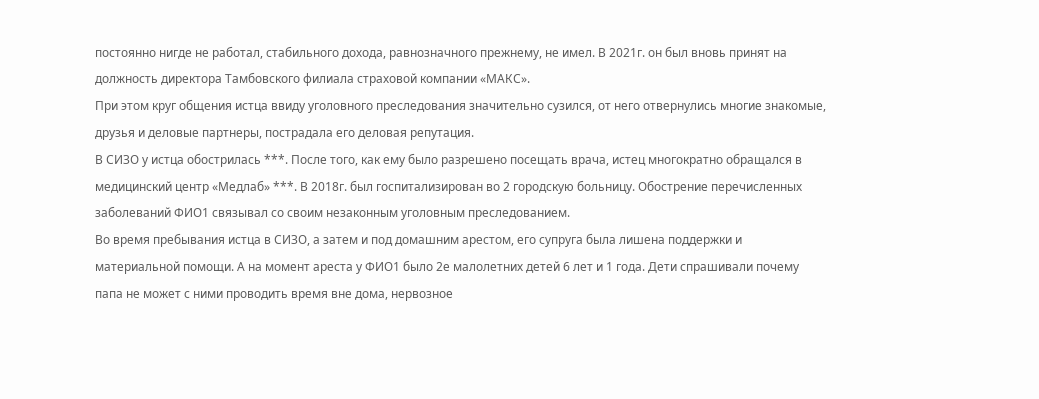постоянно нигде не работал, стабильного дохода, равнозначного прежнему, не имел. В 2021г. он был вновь принят на должность директора Тамбовского филиала страховой компании «МАКС».
При этом круг общения истца ввиду уголовного преследования значительно сузился, от него отвернулись многие знакомые, друзья и деловые партнеры, пострадала его деловая репутация.
В СИЗО у истца обострилась ***. После того, как ему было разрешено посещать врача, истец многократно обращался в медицинский центр «Медлаб» ***. В 2018г. был госпитализирован во 2 городскую больницу. Обострение перечисленных заболеваний ФИО1 связывал со своим незаконным уголовным преследованием.
Во время пребывания истца в СИЗО, а затем и под домашним арестом, его супруга была лишена поддержки и материальной помощи. А на момент ареста у ФИО1 было 2е малолетних детей 6 лет и 1 года. Дети спрашивали почему папа не может с ними проводить время вне дома, нервозное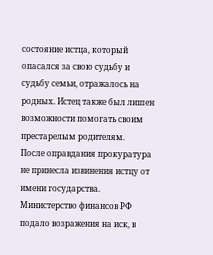состояние истца, который опасался за свою судьбу и судьбу семьи, отражалось на родных. Истец также был лишен возможности помогать своим престарелым родителям.
После оправдания прокуратура не принесла извинения истцу от имени государства.
Министерство финансов РФ подало возражения на иск, в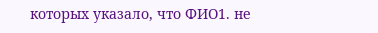которых указало, что ФИО1. не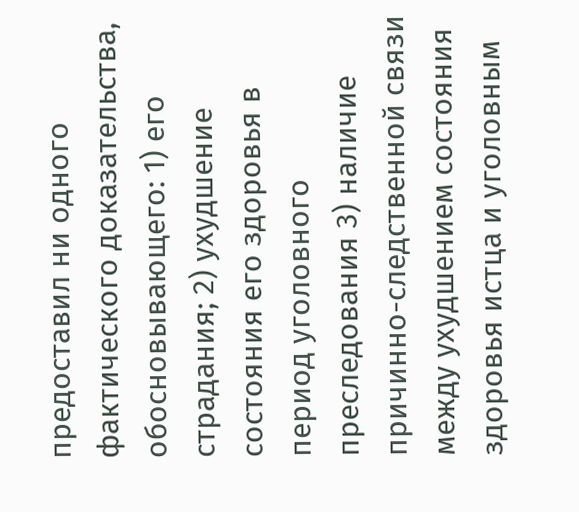предоставил ни одного фактического доказательства, обосновывающего: 1) его страдания; 2) ухудшение состояния его здоровья в период уголовного преследования 3) наличие причинно-следственной связи между ухудшением состояния здоровья истца и уголовным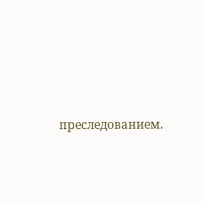преследованием.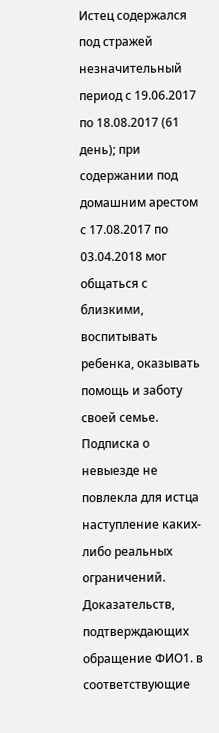Истец содержался под стражей незначительный период с 19.06.2017 по 18.08.2017 (61 день); при содержании под домашним арестом с 17.08.2017 по 03.04.2018 мог общаться с близкими, воспитывать ребенка, оказывать помощь и заботу своей семье. Подписка о невыезде не повлекла для истца наступление каких-либо реальных ограничений. Доказательств, подтверждающих обращение ФИО1. в соответствующие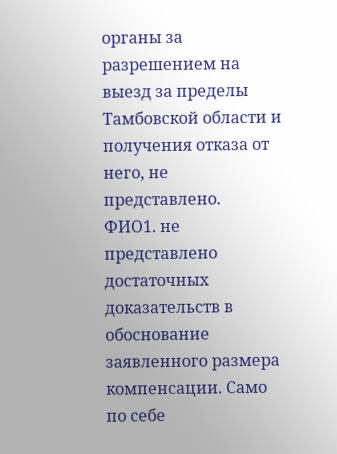органы за разрешением на выезд за пределы Тамбовской области и получения отказа от него, не представлено.
ФИО1. не представлено достаточных доказательств в обоснование заявленного размера компенсации. Само по себе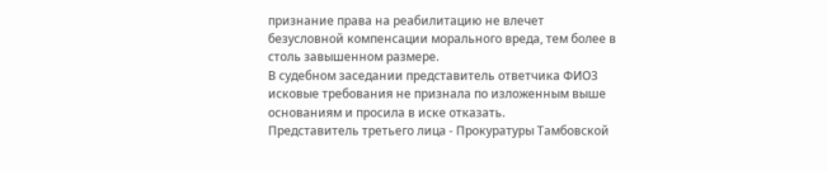признание права на реабилитацию не влечет безусловной компенсации морального вреда, тем более в столь завышенном размере.
В судебном заседании представитель ответчика ФИО3 исковые требования не признала по изложенным выше основаниям и просила в иске отказать.
Представитель третьего лица - Прокуратуры Тамбовской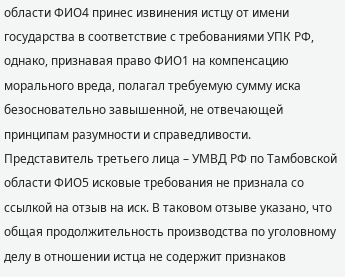области ФИО4 принес извинения истцу от имени государства в соответствие с требованиями УПК РФ, однако, признавая право ФИО1 на компенсацию морального вреда, полагал требуемую сумму иска безосновательно завышенной, не отвечающей принципам разумности и справедливости.
Представитель третьего лица – УМВД РФ по Тамбовской области ФИО5 исковые требования не признала со ссылкой на отзыв на иск. В таковом отзыве указано, что общая продолжительность производства по уголовному делу в отношении истца не содержит признаков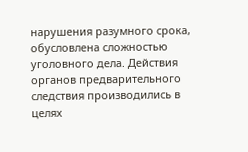нарушения разумного срока, обусловлена сложностью уголовного дела. Действия органов предварительного следствия производились в целях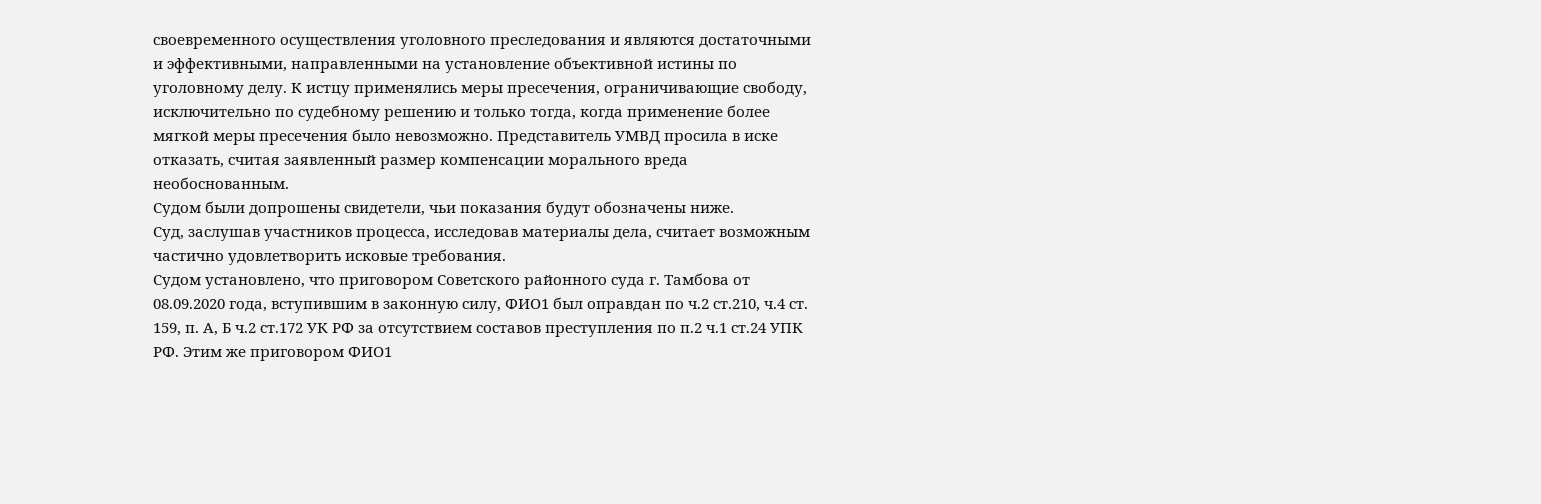своевременного осуществления уголовного преследования и являются достаточными и эффективными, направленными на установление объективной истины по уголовному делу. К истцу применялись меры пресечения, ограничивающие свободу, исключительно по судебному решению и только тогда, когда применение более мягкой меры пресечения было невозможно. Представитель УМВД просила в иске отказать, считая заявленный размер компенсации морального вреда необоснованным.
Судом были допрошены свидетели, чьи показания будут обозначены ниже.
Суд, заслушав участников процесса, исследовав материалы дела, считает возможным частично удовлетворить исковые требования.
Судом установлено, что приговором Советского районного суда г. Тамбова от 08.09.2020 года, вступившим в законную силу, ФИО1 был оправдан по ч.2 ст.210, ч.4 ст. 159, п. А, Б ч.2 ст.172 УК РФ за отсутствием составов преступления по п.2 ч.1 ст.24 УПК РФ. Этим же приговором ФИО1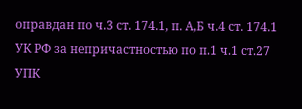оправдан по ч.3 ст. 174.1, п. А,Б ч.4 ст. 174.1 УК РФ за непричастностью по п.1 ч.1 ст.27 УПК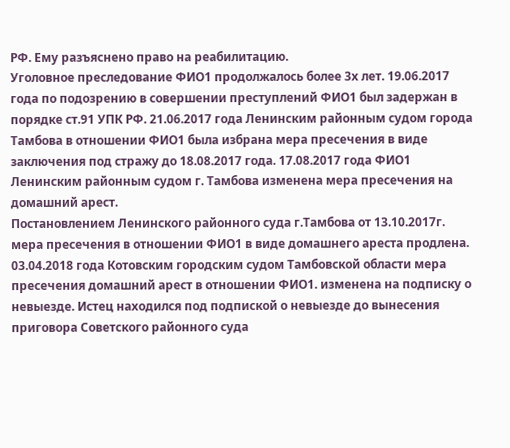РФ. Ему разъяснено право на реабилитацию.
Уголовное преследование ФИО1 продолжалось более 3х лет. 19.06.2017 года по подозрению в совершении преступлений ФИО1 был задержан в порядке ст.91 УПК РФ. 21.06.2017 года Ленинским районным судом города Тамбова в отношении ФИО1 была избрана мера пресечения в виде заключения под стражу до 18.08.2017 года. 17.08.2017 года ФИО1 Ленинским районным судом г. Тамбова изменена мера пресечения на домашний арест.
Постановлением Ленинского районного суда г.Тамбова от 13.10.2017г. мера пресечения в отношении ФИО1 в виде домашнего ареста продлена. 03.04.2018 года Котовским городским судом Тамбовской области мера пресечения домашний арест в отношении ФИО1. изменена на подписку о невыезде. Истец находился под подпиской о невыезде до вынесения приговора Советского районного суда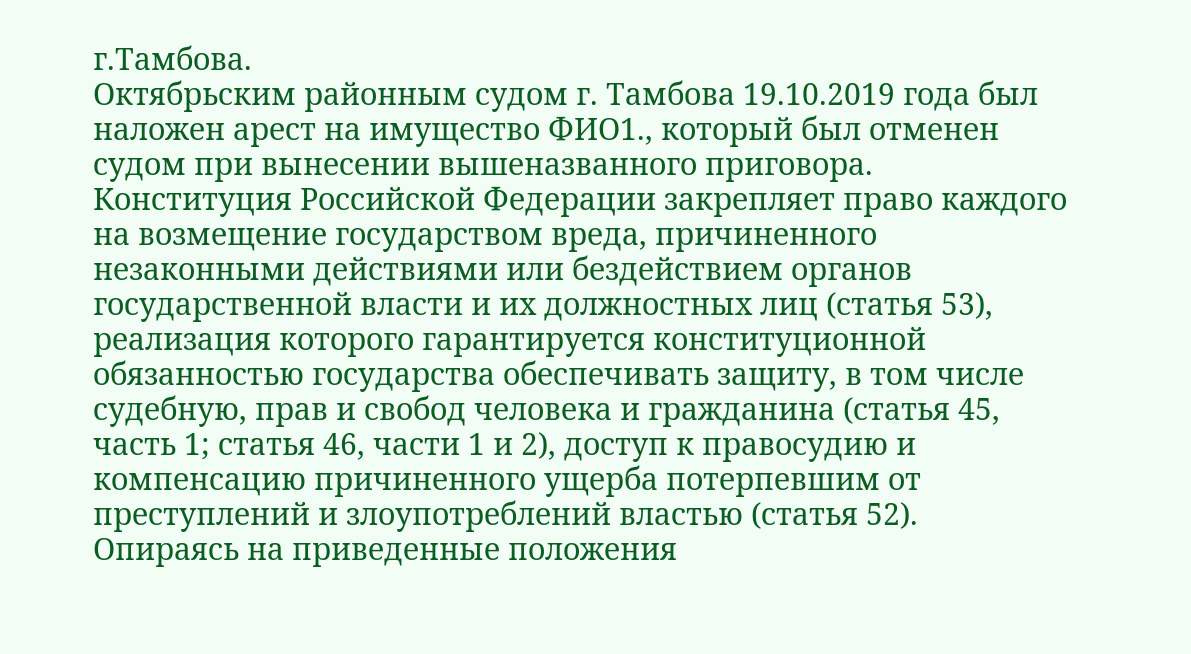г.Тамбова.
Октябрьским районным судом г. Тамбова 19.10.2019 года был наложен арест на имущество ФИО1., который был отменен судом при вынесении вышеназванного приговора.
Конституция Российской Федерации закрепляет право каждого на возмещение государством вреда, причиненного незаконными действиями или бездействием органов государственной власти и их должностных лиц (статья 53), реализация которого гарантируется конституционной обязанностью государства обеспечивать защиту, в том числе судебную, прав и свобод человека и гражданина (статья 45, часть 1; статья 46, части 1 и 2), доступ к правосудию и компенсацию причиненного ущерба потерпевшим от преступлений и злоупотреблений властью (статья 52).
Опираясь на приведенные положения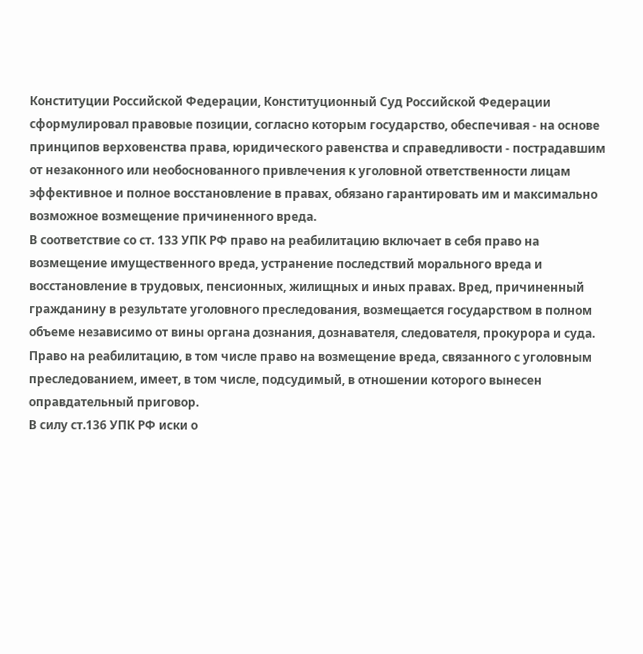Конституции Российской Федерации, Конституционный Суд Российской Федерации сформулировал правовые позиции, согласно которым государство, обеспечивая - на основе принципов верховенства права, юридического равенства и справедливости - пострадавшим от незаконного или необоснованного привлечения к уголовной ответственности лицам эффективное и полное восстановление в правах, обязано гарантировать им и максимально возможное возмещение причиненного вреда.
В соответствие со ст. 133 УПК РФ право на реабилитацию включает в себя право на возмещение имущественного вреда, устранение последствий морального вреда и восстановление в трудовых, пенсионных, жилищных и иных правах. Вред, причиненный гражданину в результате уголовного преследования, возмещается государством в полном объеме независимо от вины органа дознания, дознавателя, следователя, прокурора и суда.
Право на реабилитацию, в том числе право на возмещение вреда, связанного с уголовным преследованием, имеет, в том числе, подсудимый, в отношении которого вынесен оправдательный приговор.
В силу ст.136 УПК РФ иски о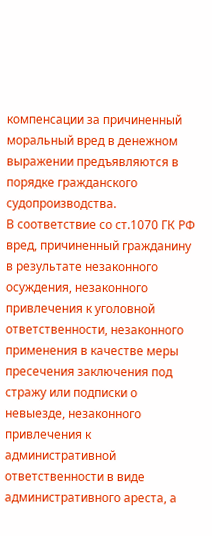компенсации за причиненный моральный вред в денежном выражении предъявляются в порядке гражданского судопроизводства.
В соответствие со ст.1070 ГК РФ вред, причиненный гражданину в результате незаконного осуждения, незаконного привлечения к уголовной ответственности, незаконного применения в качестве меры пресечения заключения под стражу или подписки о невыезде, незаконного привлечения к административной ответственности в виде административного ареста, а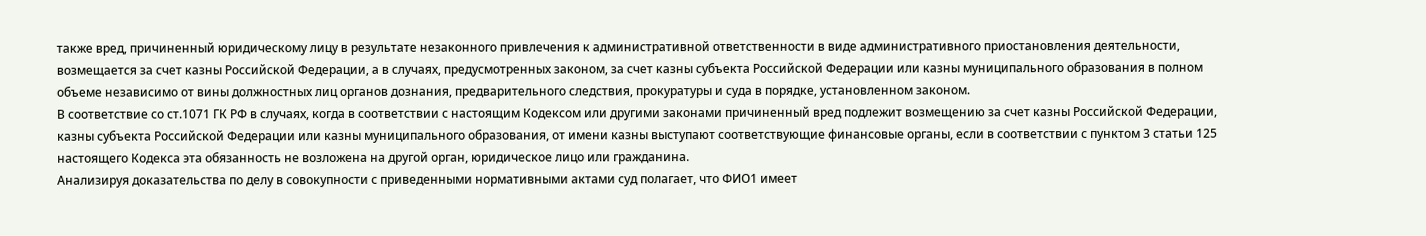также вред, причиненный юридическому лицу в результате незаконного привлечения к административной ответственности в виде административного приостановления деятельности, возмещается за счет казны Российской Федерации, а в случаях, предусмотренных законом, за счет казны субъекта Российской Федерации или казны муниципального образования в полном объеме независимо от вины должностных лиц органов дознания, предварительного следствия, прокуратуры и суда в порядке, установленном законом.
В соответствие со ст.1071 ГК РФ в случаях, когда в соответствии с настоящим Кодексом или другими законами причиненный вред подлежит возмещению за счет казны Российской Федерации, казны субъекта Российской Федерации или казны муниципального образования, от имени казны выступают соответствующие финансовые органы, если в соответствии с пунктом 3 статьи 125 настоящего Кодекса эта обязанность не возложена на другой орган, юридическое лицо или гражданина.
Анализируя доказательства по делу в совокупности с приведенными нормативными актами суд полагает, что ФИО1 имеет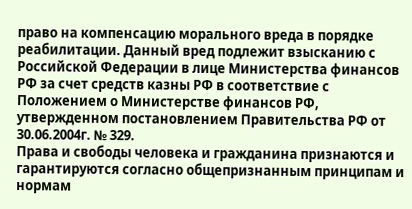право на компенсацию морального вреда в порядке реабилитации. Данный вред подлежит взысканию с Российской Федерации в лице Министерства финансов РФ за счет средств казны РФ в соответствие с Положением о Министерстве финансов РФ, утвержденном постановлением Правительства РФ от 30.06.2004г. № 329.
Права и свободы человека и гражданина признаются и гарантируются согласно общепризнанным принципам и нормам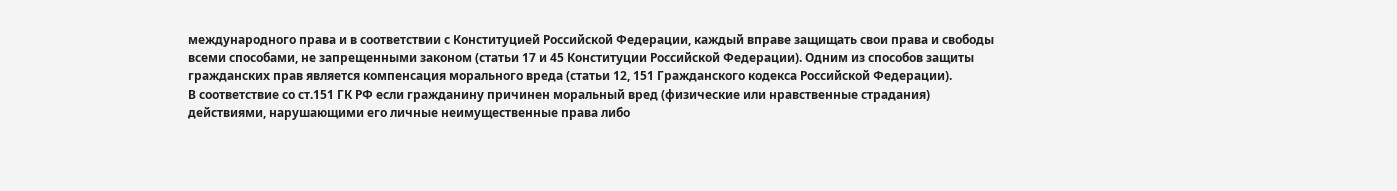международного права и в соответствии с Конституцией Российской Федерации, каждый вправе защищать свои права и свободы всеми способами, не запрещенными законом (статьи 17 и 45 Конституции Российской Федерации). Одним из способов защиты гражданских прав является компенсация морального вреда (статьи 12, 151 Гражданского кодекса Российской Федерации).
В соответствие со ст.151 ГК РФ если гражданину причинен моральный вред (физические или нравственные страдания) действиями, нарушающими его личные неимущественные права либо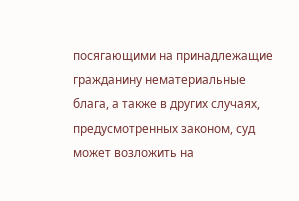посягающими на принадлежащие гражданину нематериальные блага, а также в других случаях, предусмотренных законом, суд может возложить на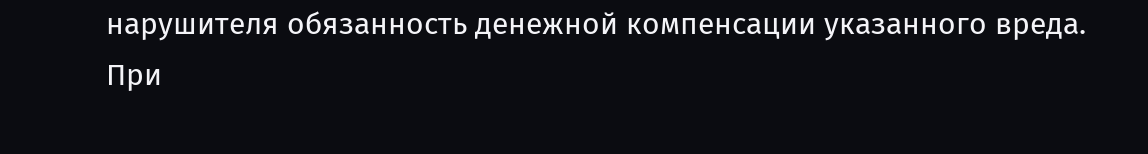нарушителя обязанность денежной компенсации указанного вреда.
При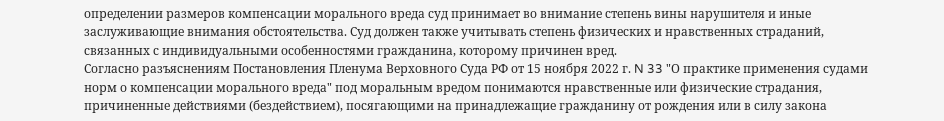определении размеров компенсации морального вреда суд принимает во внимание степень вины нарушителя и иные заслуживающие внимания обстоятельства. Суд должен также учитывать степень физических и нравственных страданий, связанных с индивидуальными особенностями гражданина, которому причинен вред.
Согласно разъяснениям Постановления Пленума Верховного Суда РФ от 15 ноября 2022 г. N 33 "О практике применения судами норм о компенсации морального вреда" под моральным вредом понимаются нравственные или физические страдания, причиненные действиями (бездействием), посягающими на принадлежащие гражданину от рождения или в силу закона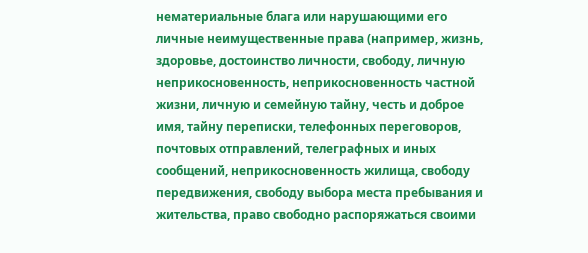нематериальные блага или нарушающими его личные неимущественные права (например, жизнь, здоровье, достоинство личности, свободу, личную неприкосновенность, неприкосновенность частной жизни, личную и семейную тайну, честь и доброе имя, тайну переписки, телефонных переговоров, почтовых отправлений, телеграфных и иных сообщений, неприкосновенность жилища, свободу передвижения, свободу выбора места пребывания и жительства, право свободно распоряжаться своими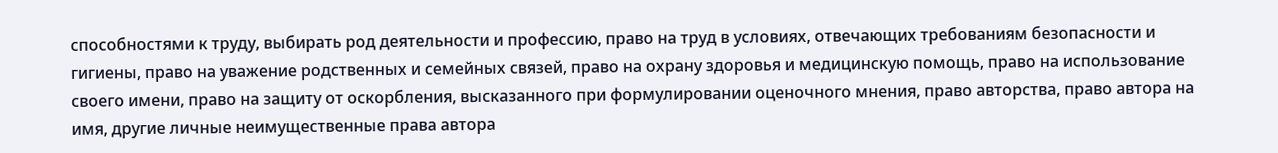способностями к труду, выбирать род деятельности и профессию, право на труд в условиях, отвечающих требованиям безопасности и гигиены, право на уважение родственных и семейных связей, право на охрану здоровья и медицинскую помощь, право на использование своего имени, право на защиту от оскорбления, высказанного при формулировании оценочного мнения, право авторства, право автора на имя, другие личные неимущественные права автора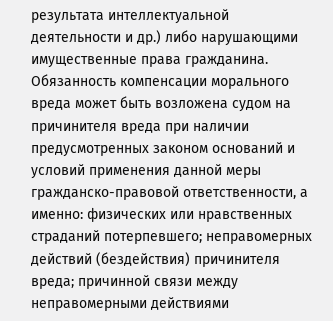результата интеллектуальной деятельности и др.) либо нарушающими имущественные права гражданина.
Обязанность компенсации морального вреда может быть возложена судом на причинителя вреда при наличии предусмотренных законом оснований и условий применения данной меры гражданско-правовой ответственности, а именно: физических или нравственных страданий потерпевшего; неправомерных действий (бездействия) причинителя вреда; причинной связи между неправомерными действиями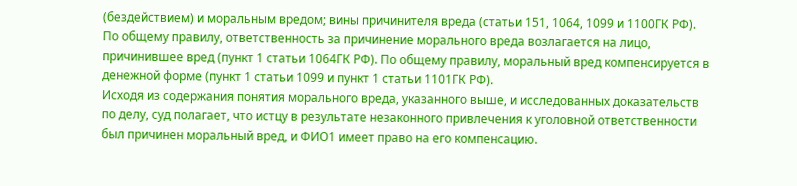(бездействием) и моральным вредом; вины причинителя вреда (статьи 151, 1064, 1099 и 1100ГК РФ).
По общему правилу, ответственность за причинение морального вреда возлагается на лицо, причинившее вред (пункт 1 статьи 1064ГК РФ). По общему правилу, моральный вред компенсируется в денежной форме (пункт 1 статьи 1099 и пункт 1 статьи 1101ГК РФ).
Исходя из содержания понятия морального вреда, указанного выше, и исследованных доказательств по делу, суд полагает, что истцу в результате незаконного привлечения к уголовной ответственности был причинен моральный вред, и ФИО1 имеет право на его компенсацию.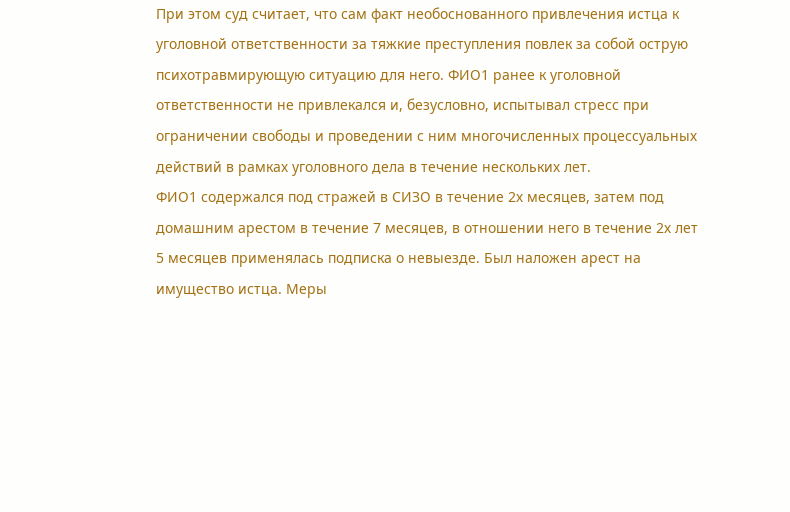При этом суд считает, что сам факт необоснованного привлечения истца к уголовной ответственности за тяжкие преступления повлек за собой острую психотравмирующую ситуацию для него. ФИО1 ранее к уголовной ответственности не привлекался и, безусловно, испытывал стресс при ограничении свободы и проведении с ним многочисленных процессуальных действий в рамках уголовного дела в течение нескольких лет.
ФИО1 содержался под стражей в СИЗО в течение 2х месяцев, затем под домашним арестом в течение 7 месяцев, в отношении него в течение 2х лет 5 месяцев применялась подписка о невыезде. Был наложен арест на имущество истца. Меры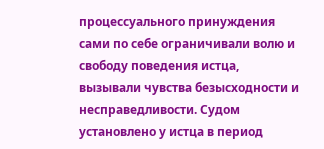процессуального принуждения сами по себе ограничивали волю и свободу поведения истца, вызывали чувства безысходности и несправедливости. Судом установлено у истца в период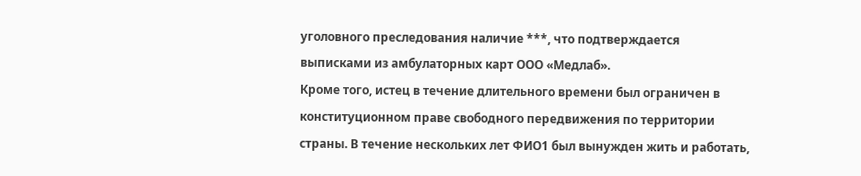уголовного преследования наличие ***, что подтверждается выписками из амбулаторных карт ООО «Медлаб».
Кроме того, истец в течение длительного времени был ограничен в конституционном праве свободного передвижения по территории страны. В течение нескольких лет ФИО1 был вынужден жить и работать,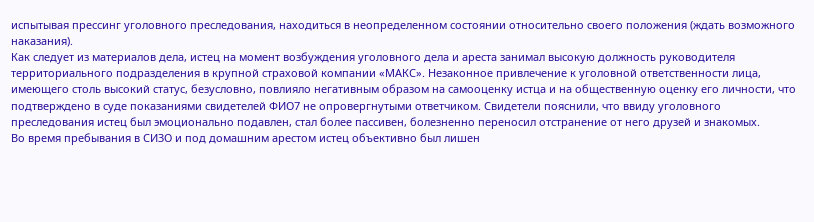испытывая прессинг уголовного преследования, находиться в неопределенном состоянии относительно своего положения (ждать возможного наказания).
Как следует из материалов дела, истец на момент возбуждения уголовного дела и ареста занимал высокую должность руководителя территориального подразделения в крупной страховой компании «МАКС». Незаконное привлечение к уголовной ответственности лица, имеющего столь высокий статус, безусловно, повлияло негативным образом на самооценку истца и на общественную оценку его личности, что подтверждено в суде показаниями свидетелей ФИО7 не опровергнутыми ответчиком. Свидетели пояснили, что ввиду уголовного преследования истец был эмоционально подавлен, стал более пассивен, болезненно переносил отстранение от него друзей и знакомых.
Во время пребывания в СИЗО и под домашним арестом истец объективно был лишен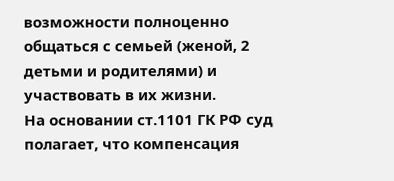возможности полноценно общаться с семьей (женой, 2 детьми и родителями) и участвовать в их жизни.
На основании ст.1101 ГК РФ суд полагает, что компенсация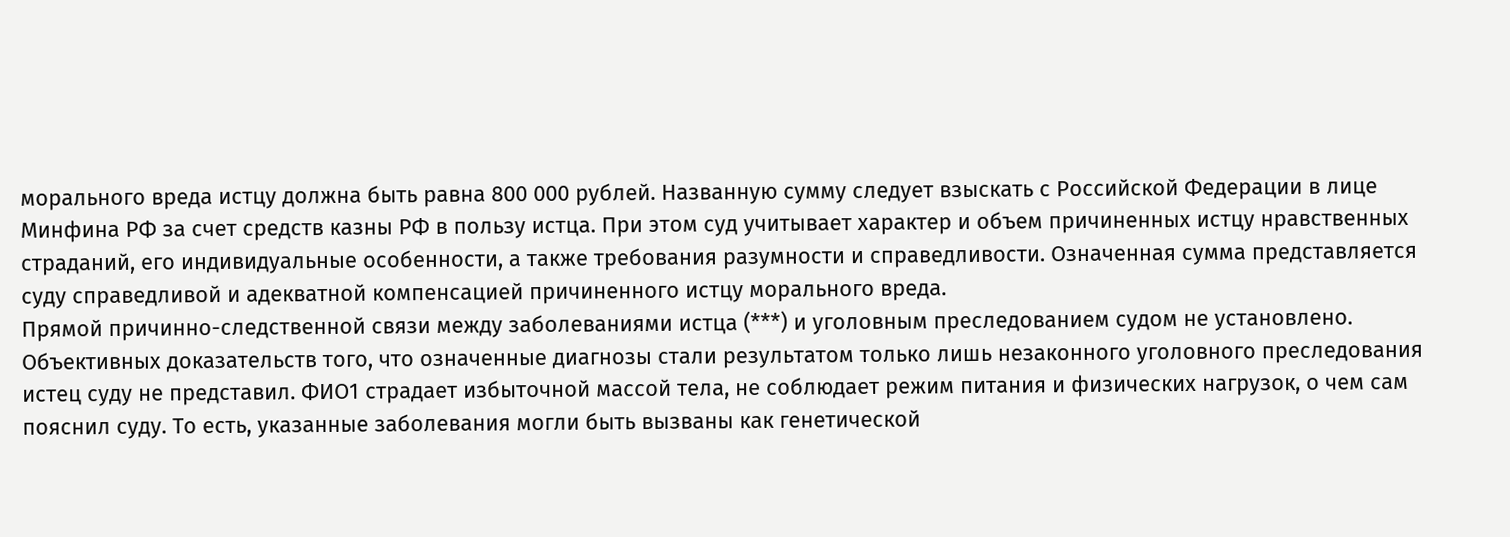морального вреда истцу должна быть равна 800 000 рублей. Названную сумму следует взыскать с Российской Федерации в лице Минфина РФ за счет средств казны РФ в пользу истца. При этом суд учитывает характер и объем причиненных истцу нравственных страданий, его индивидуальные особенности, а также требования разумности и справедливости. Означенная сумма представляется суду справедливой и адекватной компенсацией причиненного истцу морального вреда.
Прямой причинно-следственной связи между заболеваниями истца (***) и уголовным преследованием судом не установлено. Объективных доказательств того, что означенные диагнозы стали результатом только лишь незаконного уголовного преследования истец суду не представил. ФИО1 страдает избыточной массой тела, не соблюдает режим питания и физических нагрузок, о чем сам пояснил суду. То есть, указанные заболевания могли быть вызваны как генетической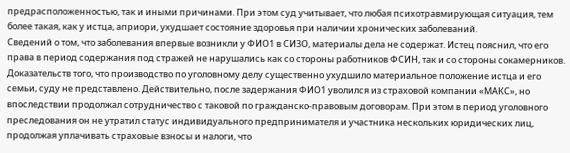предрасположенностью, так и иными причинами. При этом суд учитывает, что любая психотравмирующая ситуация, тем более такая, как у истца, априори, ухудшает состояние здоровья при наличии хронических заболеваний.
Сведений о том, что заболевания впервые возникли у ФИО1 в СИЗО, материалы дела не содержат. Истец пояснил, что его права в период содержания под стражей не нарушались как со стороны работников ФСИН, так и со стороны сокамерников.
Доказательств того, что производство по уголовному делу существенно ухудшило материальное положение истца и его семьи, суду не представлено. Действительно, после задержания ФИО1 уволился из страховой компании «МАКС», но впоследствии продолжал сотрудничество с таковой по гражданско-правовым договорам. При этом в период уголовного преследования он не утратил статус индивидуального предпринимателя и участника нескольких юридических лиц, продолжая уплачивать страховые взносы и налоги, что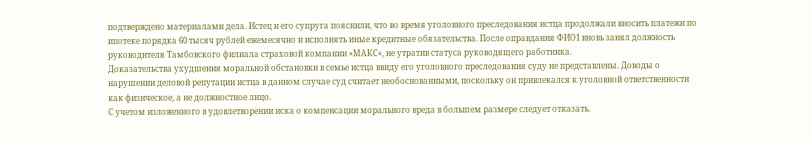подтверждено материалами дела. Истец и его супруга пояснили, что во время уголовного преследования истца продолжали вносить платежи по ипотеке порядка 60 тысяч рублей ежемесячно и исполнять иные кредитные обязательства. После оправдания ФИО1 вновь занял должность руководителя Тамбовского филиала страховой компании «МАКС», не утратив статуса руководящего работника.
Доказательства ухудшения моральной обстановки в семье истца ввиду его уголовного преследования суду не представлены. Доводы о нарушении деловой репутации истца в данном случае суд считает необоснованными, поскольку он привлекался к уголовной ответственности как физическое, а не должностное лицо.
С учетом изложенного в удовлетворении иска о компенсации морального вреда в большем размере следует отказать.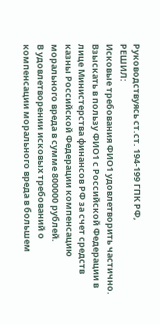Руководствуясь ст.ст. 194-199 ГПК РФ,
РЕШИЛ:
Исковые требования ФИО1 удовлетворить частично.
Взыскать в пользу ФИО1 с Российской Федерации в лице Министерства финансов РФ за счет средств казны Российской Федерации компенсацию морального вреда в сумме 800000 рублей.
В удовлетворении исковых требований о компенсации морального вреда в большем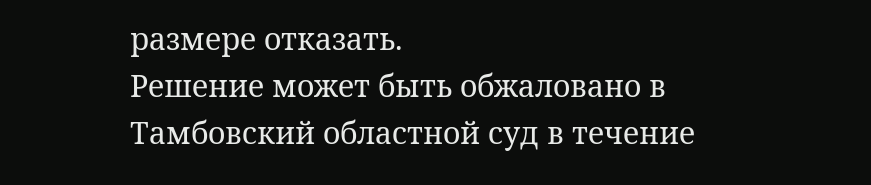размере отказать.
Решение может быть обжаловано в Тамбовский областной суд в течение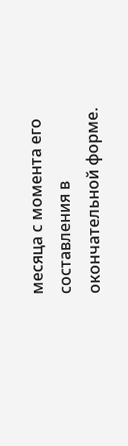месяца с момента его составления в окончательной форме.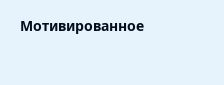Мотивированное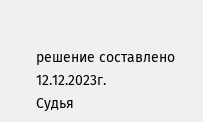решение составлено 12.12.2023г.
Судья